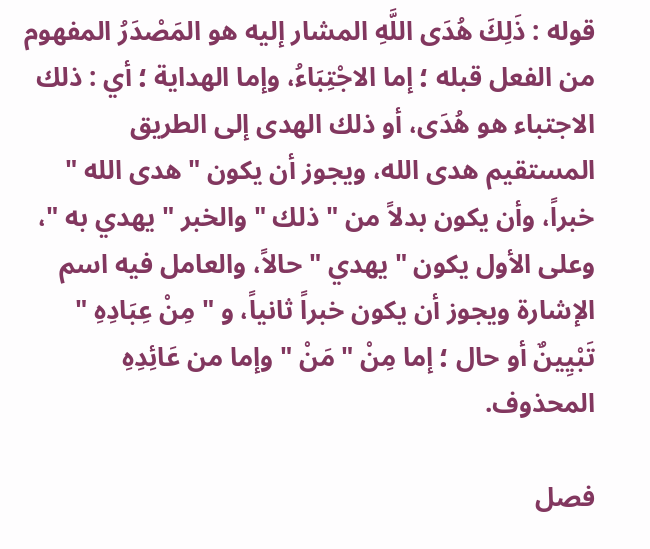قوله : ذَلِكَ هُدَى اللَّهِ المشار إليه هو المَصْدَرُ المفهوم من الفعل قبله ؛ إما الاجْتِبَاءُ، وإما الهداية ؛ أي : ذلك الاجتباء هو هُدَى، أو ذلك الهدى إلى الطريق المستقيم هدى الله، ويجوز أن يكون " هدى الله " خبراً، وأن يكون بدلاً من " ذلك " والخبر " يهدي به "، وعلى الأول يكون " يهدي " حالاً، والعامل فيه اسم الإشارة ويجوز أن يكون خبراً ثانياً، و " مِنْ عِبَادِهِ " تَبْيِينٌ أو حال ؛ إما مِنْ " مَنْ " وإما من عَائِدِهِ المحذوف.

فصل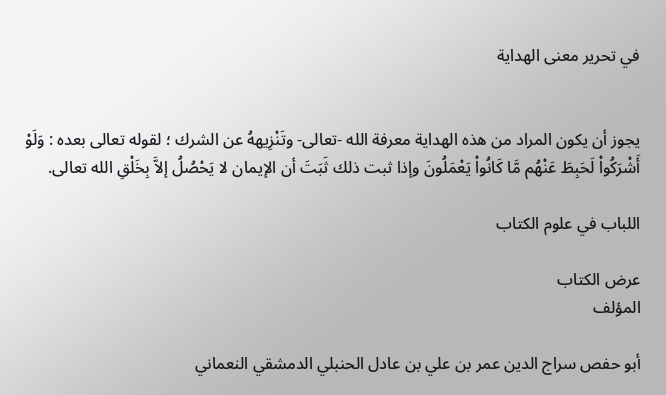في تحرير معنى الهداية


يجوز أن يكون المراد من هذه الهداية معرفة الله -تعالى- وتَنْزِيههُ عن الشرك ؛ لقوله تعالى بعده : وَلَوْ أَشْرَكُواْ لَحَبِطَ عَنْهُم مَّا كَانُواْ يَعْمَلُونَ وإذا ثبت ذلك ثَبَتَ أن الإيمان لا يَحْصُلُ إلاَّ بِخَلْقِ الله تعالى.

اللباب في علوم الكتاب

عرض الكتاب
المؤلف

أبو حفص سراج الدين عمر بن علي بن عادل الحنبلي الدمشقي النعماني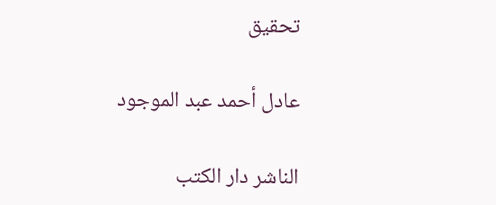تحقيق

عادل أحمد عبد الموجود

الناشر دار الكتب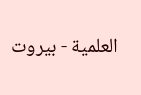العلمية - بيروت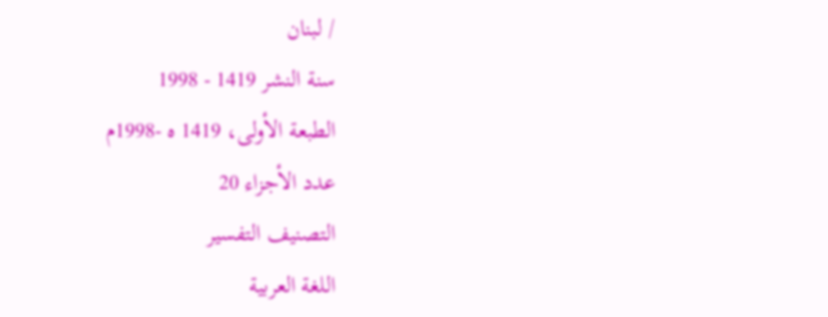/ لبنان
سنة النشر 1419 - 1998
الطبعة الأولى، 1419 ه -1998م
عدد الأجزاء 20
التصنيف التفسير
اللغة العربية